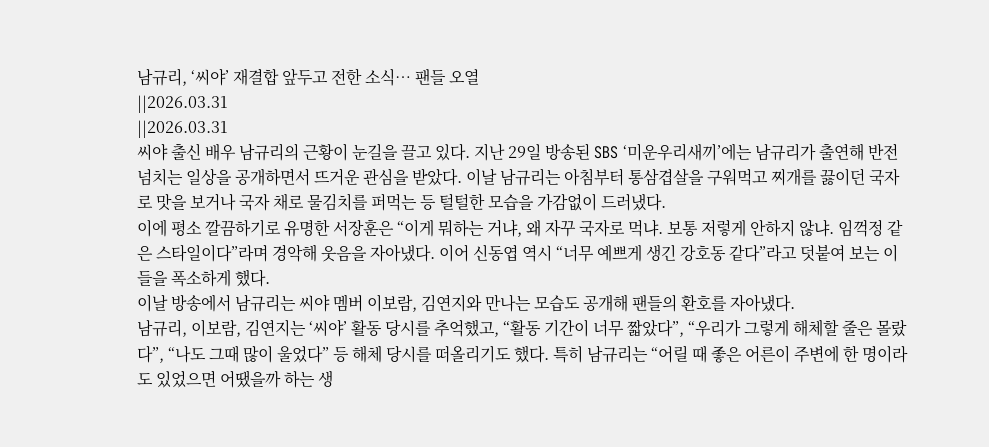남규리, ‘씨야’ 재결합 앞두고 전한 소식… 팬들 오열
||2026.03.31
||2026.03.31
씨야 출신 배우 남규리의 근황이 눈길을 끌고 있다. 지난 29일 방송된 SBS ‘미운우리새끼’에는 남규리가 출연해 반전 넘치는 일상을 공개하면서 뜨거운 관심을 받았다. 이날 남규리는 아침부터 통삼겹살을 구워먹고 찌개를 끓이던 국자로 맛을 보거나 국자 채로 물김치를 퍼먹는 등 털털한 모습을 가감없이 드러냈다.
이에 평소 깔끔하기로 유명한 서장훈은 “이게 뭐하는 거냐, 왜 자꾸 국자로 먹냐. 보통 저렇게 안하지 않냐. 임꺽정 같은 스타일이다”라며 경악해 웃음을 자아냈다. 이어 신동엽 역시 “너무 예쁘게 생긴 강호동 같다”라고 덧붙여 보는 이들을 폭소하게 했다.
이날 방송에서 남규리는 씨야 멤버 이보람, 김연지와 만나는 모습도 공개해 팬들의 환호를 자아냈다.
남규리, 이보람, 김연지는 ‘씨야’ 활동 당시를 추억했고, “활동 기간이 너무 짧았다”, “우리가 그렇게 해체할 줄은 몰랐다”, “나도 그때 많이 울었다” 등 해체 당시를 떠올리기도 했다. 특히 남규리는 “어릴 때 좋은 어른이 주변에 한 명이라도 있었으면 어땠을까 하는 생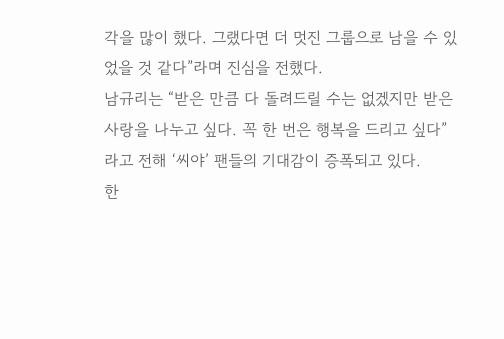각을 많이 했다. 그랬다면 더 멋진 그룹으로 남을 수 있었을 것 같다”라며 진심을 전했다.
남규리는 “받은 만큼 다 돌려드릴 수는 없겠지만 받은 사랑을 나누고 싶다. 꼭 한 번은 행복을 드리고 싶다”라고 전해 ‘씨야’ 팬들의 기대감이 증폭되고 있다.
한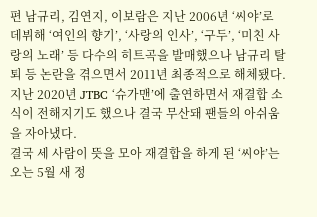편 남규리, 김연지, 이보람은 지난 2006년 ‘씨야’로 데뷔해 ‘여인의 향기’, ‘사랑의 인사’, ‘구두’, ‘미친 사랑의 노래’ 등 다수의 히트곡을 발매했으나 남규리 탈퇴 등 논란을 겪으면서 2011년 최종적으로 해체됐다.
지난 2020년 JTBC ‘슈가맨’에 출연하면서 재결합 소식이 전해지기도 했으나 결국 무산돼 팬들의 아쉬움을 자아냈다.
결국 세 사람이 뜻을 모아 재결합을 하게 된 ‘씨야’는 오는 5월 새 정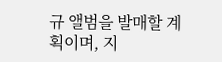규 앨범을 발매할 계획이며, 지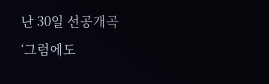난 30일 선공개곡 ‘그럼에도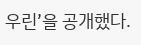우린’을 공개했다.